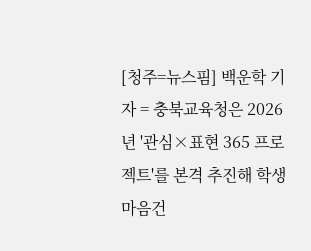[청주=뉴스핌] 백운학 기자 = 충북교육청은 2026년 '관심×표현 365 프로젝트'를 본격 추진해 학생 마음건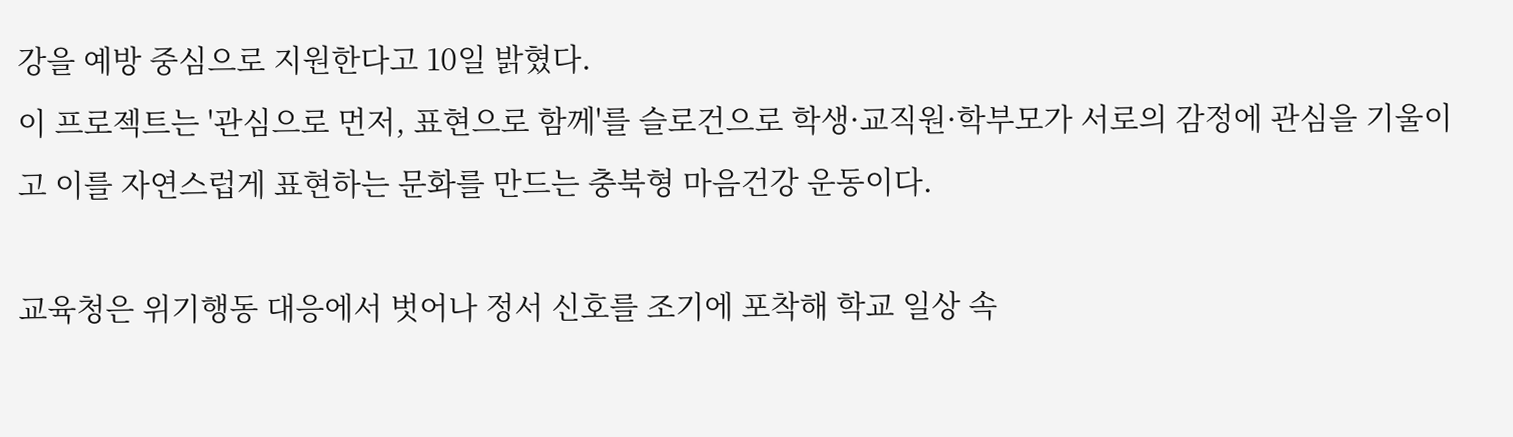강을 예방 중심으로 지원한다고 10일 밝혔다.
이 프로젝트는 '관심으로 먼저, 표현으로 함께'를 슬로건으로 학생·교직원·학부모가 서로의 감정에 관심을 기울이고 이를 자연스럽게 표현하는 문화를 만드는 충북형 마음건강 운동이다.

교육청은 위기행동 대응에서 벗어나 정서 신호를 조기에 포착해 학교 일상 속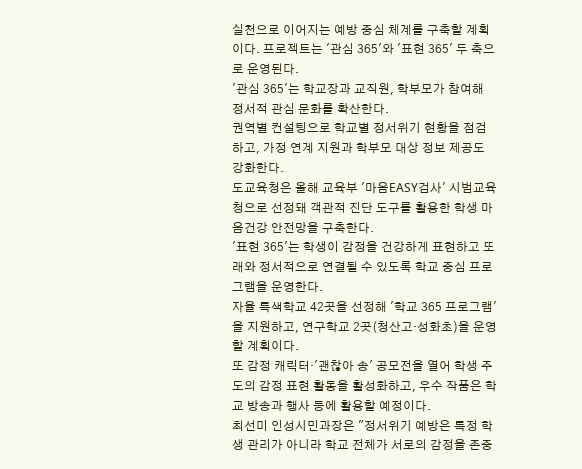실천으로 이어지는 예방 중심 체계를 구축할 계획이다. 프로젝트는 '관심 365'와 '표현 365' 두 축으로 운영된다.
'관심 365'는 학교장과 교직원, 학부모가 참여해 정서적 관심 문화를 확산한다.
권역별 컨설팅으로 학교별 정서위기 현황을 점검하고, 가정 연계 지원과 학부모 대상 정보 제공도 강화한다.
도교육청은 올해 교육부 '마음EASY검사' 시범교육청으로 선정돼 객관적 진단 도구를 활용한 학생 마음건강 안전망을 구축한다.
'표현 365'는 학생이 감정을 건강하게 표현하고 또래와 정서적으로 연결될 수 있도록 학교 중심 프로그램을 운영한다.
자율 특색학교 42곳을 선정해 '학교 365 프로그램'을 지원하고, 연구학교 2곳(청산고·성화초)을 운영할 계획이다.
또 감정 캐릭터·'괜찮아 송' 공모전을 열어 학생 주도의 감정 표현 활동을 활성화하고, 우수 작품은 학교 방송과 행사 등에 활용할 예정이다.
최선미 인성시민과장은 "정서위기 예방은 특정 학생 관리가 아니라 학교 전체가 서로의 감정을 존중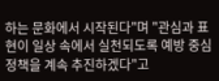하는 문화에서 시작된다"며 "관심과 표현이 일상 속에서 실천되도록 예방 중심 정책을 계속 추진하겠다"고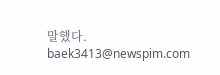말했다.
baek3413@newspim.com